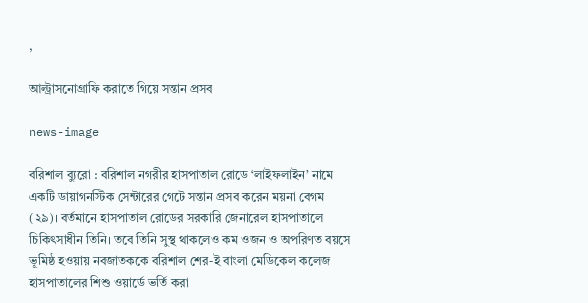,

আল্ট্রাসনোগ্রাফি করাতে গিয়ে সন্তান প্রসব

news-image

বরিশাল ব্যুরো : বরিশাল নগরীর হাসপাতাল রোডে ‘লাইফলাইন’ নামে একটি ডায়াগনস্টিক সেন্টারের গেটে সন্তান প্রসব করেন ময়না বেগম (২৯)। বর্তমানে হাসপাতাল রোডের সরকারি জেনারেল হাসপাতালে চিকিৎসাধীন তিনি। তবে তিনি সুস্থ থাকলেও কম ওজন ও অপরিণত বয়সে ভূমিষ্ঠ হওয়ায় নবজাতককে বরিশাল শের-ই বাংলা মেডিকেল কলেজ হাসপাতালের শিশু ওয়ার্ডে ভর্তি করা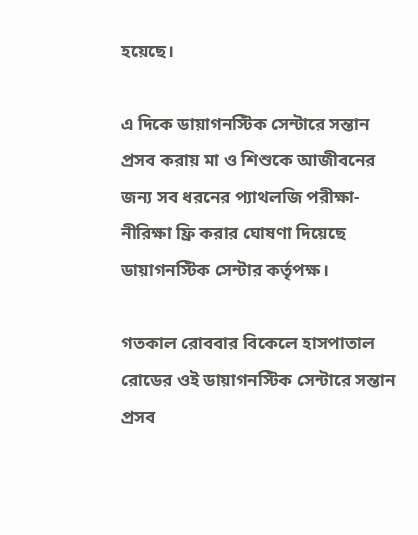হয়েছে।

এ দিকে ডায়াগনস্টিক সেন্টারে সন্তান প্রসব করায় মা ও শিশুকে আজীবনের জন্য সব ধরনের প্যাথলজি পরীক্ষা-নীরিক্ষা ফ্রি করার ঘোষণা দিয়েছে ডায়াগনস্টিক সেন্টার কর্তৃপক্ষ।

গতকাল রোববার বিকেলে হাসপাতাল রোডের ওই ডায়াগনস্টিক সেন্টারে সন্তান প্রসব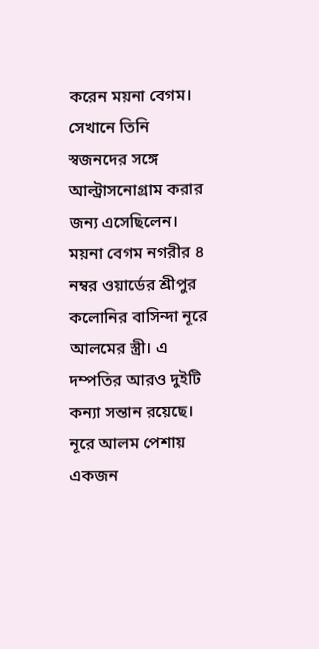করেন ময়না বেগম। সেখানে তিনি স্বজনদের সঙ্গে আল্ট্রাসনোগ্রাম করার জন্য এসেছিলেন। ময়না বেগম নগরীর ৪ নম্বর ওয়ার্ডের শ্রীপুর কলোনির বাসিন্দা নূরে আলমের স্ত্রী। এ দম্পতির আরও দুইটি কন্যা সন্তান রয়েছে। নূরে আলম পেশায় একজন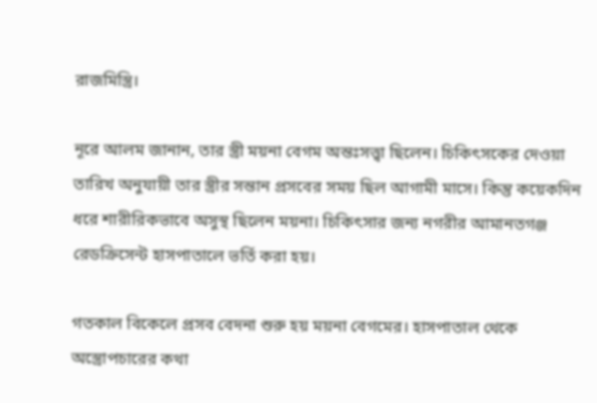রাজমিস্ত্রি।

নূরে আলম জানান, তার স্ত্রী ময়না বেগম অন্তঃসত্ত্বা ছিলেন। চিকিৎসকের দেওয়া তারিখ অনুযায়ী তার স্ত্রীর সন্তান প্রসবের সময় ছিল আগামী মাসে। কিন্তু কয়েকদিন ধরে শারীরিকভাবে অসুস্থ ছিলেন ময়না। চিকিৎসার জন্য নগরীর আমানতগঞ্জ রেডক্রিসেন্ট হাসপাতালে ভর্তি করা হয়।

গতকাল বিকেলে প্রসব বেদনা শুরু হয় ময়না বেগমের। হাসপাতাল থেকে অস্ত্রোপচারের কথা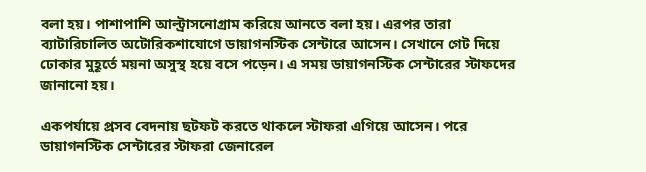বলা হয়। পাশাপাশি আল্ট্রাসনোগ্রাম করিয়ে আনতে বলা হয়। এরপর তারা ব্যাটারিচালিত অটোরিকশাযোগে ডায়াগনস্টিক সেন্টারে আসেন। সেখানে গেট দিয়ে ঢোকার মুহূর্তে ময়না অসুস্থ হয়ে বসে পড়েন। এ সময় ডায়াগনস্টিক সেন্টারের স্টাফদের জানানো হয়।

একপর্যায়ে প্রসব বেদনায় ছটফট করতে থাকলে স্টাফরা এগিয়ে আসেন। পরে ডায়াগনস্টিক সেন্টারের স্টাফরা জেনারেল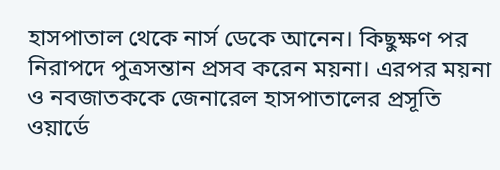হাসপাতাল থেকে নার্স ডেকে আনেন। কিছুক্ষণ পর নিরাপদে পুত্রসন্তান প্রসব করেন ময়না। এরপর ময়না ও নবজাতককে জেনারেল হাসপাতালের প্রসূতি ওয়ার্ডে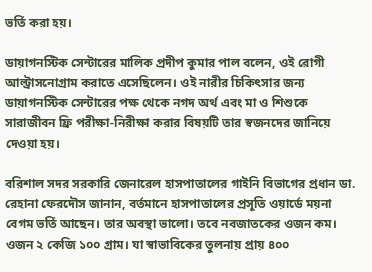ভর্তি করা হয়।

ডায়াগনস্টিক সেন্টারের মালিক প্রদীপ কুমার পাল বলেন, ওই রোগী আল্ট্রাসনোগ্রাম করাতে এসেছিলেন। ওই নারীর চিকিৎসার জন্য ডায়াগনস্টিক সেন্টারের পক্ষ থেকে নগদ অর্থ এবং মা ও শিশুকে সারাজীবন ফ্রি পরীক্ষা-নিরীক্ষা করার বিষয়টি তার স্বজনদের জানিয়ে দেওয়া হয়।

বরিশাল সদর সরকারি জেনারেল হাসপাতালের গাইনি বিভাগের প্রধান ডা. রেহানা ফেরদৌস জানান, বর্তমানে হাসপাতালের প্রসূতি ওয়ার্ডে ময়না বেগম ভর্তি আছেন। তার অবস্থা ভালো। তবে নবজাতকের ওজন কম। ওজন ২ কেজি ১০০ গ্রাম। যা স্বাভাবিকের তুলনায় প্রায় ৪০০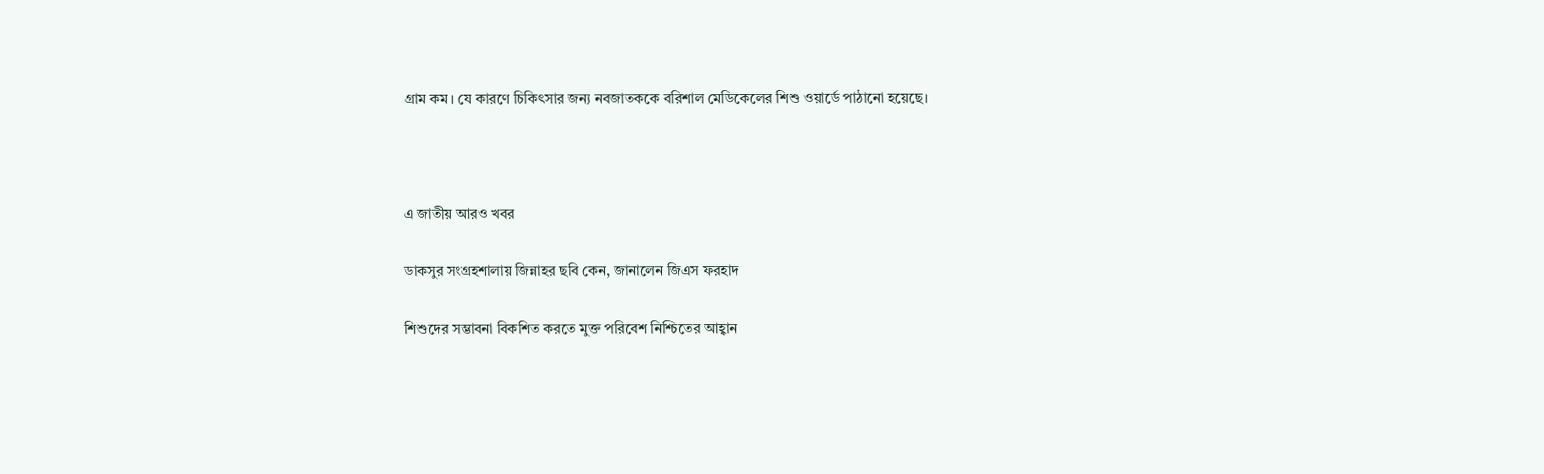গ্রাম কম। যে কারণে চিকিৎসার জন্য নবজাতককে বরিশাল মেডিকেলের শিশু ওয়ার্ডে পাঠানো হয়েছে।



এ জাতীয় আরও খবর

ডাকসুর সংগ্রহশালায় জিন্নাহর ছবি কেন, জানালেন জিএস ফরহাদ

শিশুদের সম্ভাবনা বিকশিত করতে মুক্ত পরিবেশ নিশ্চিতের আহ্বান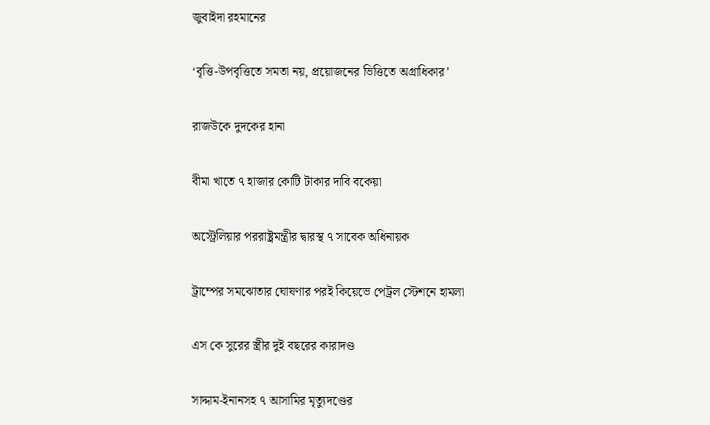জুবাইদা রহমানের

‘বৃত্তি-উপবৃত্তিতে সমতা নয়, প্রয়োজনের ভিত্তিতে অগ্রাধিকার’

রাজউকে দুদকের হানা

বীমা খাতে ৭ হাজার কোটি টাকার দাবি বকেয়া

অস্ট্রেলিয়ার পররাষ্ট্রমন্ত্রীর দ্বারস্থ ৭ সাবেক অধিনায়ক

ট্রাম্পের সমঝোতার ঘোষণার পরই কিয়েভে পেট্রল স্টেশনে হামলা

এস কে সুরের স্ত্রীর দুই বছরের কারাদণ্ড

সাদ্দাম-ইনানসহ ৭ আসামির মৃত্যুদণ্ডের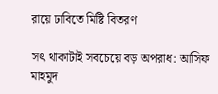রায়ে ঢাবিতে মিষ্টি বিতরণ

সৎ থাকাটাই সবচেয়ে বড় অপরাধ: আসিফ মাহমুদ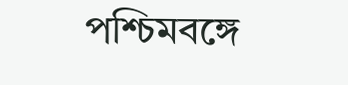পশ্চিমবঙ্গে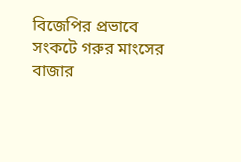বিজেপির প্রভাবে সংকটে গরুর মাংসের বাজার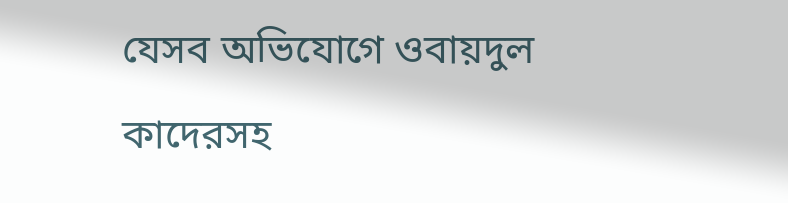যেসব অভিযোগে ওবায়দুল কাদেরসহ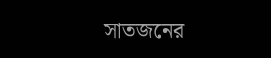সাতজনের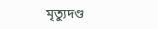মৃত্যুদণ্ড